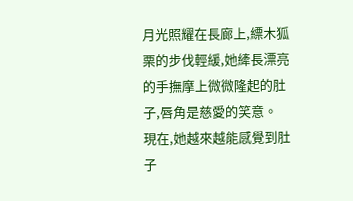月光照耀在長廊上,縹木狐栗的步伐輕緩,她縴長漂亮的手撫摩上微微隆起的肚子,唇角是慈愛的笑意。
現在,她越來越能感覺到肚子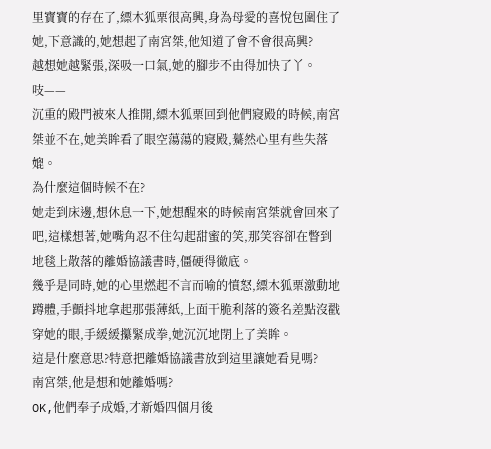里寶寶的存在了,縹木狐栗很高興,身為母愛的喜悅包圍住了她,下意識的,她想起了南宮桀,他知道了會不會很高興?
越想她越緊張,深吸一口氣,她的腳步不由得加快了丫。
吱——
沉重的殿門被來人推開,縹木狐栗回到他們寢殿的時候,南宮桀並不在,她美眸看了眼空蕩蕩的寢殿,驀然心里有些失落媲。
為什麼這個時候不在?
她走到床邊,想休息一下,她想醒來的時候南宮桀就會回來了吧,這樣想著,她嘴角忍不住勾起甜蜜的笑,那笑容卻在瞥到地毯上散落的離婚協議書時,僵硬得徹底。
幾乎是同時,她的心里燃起不言而喻的憤怒,縹木狐栗激動地蹲體,手顫抖地拿起那張薄紙,上面干脆利落的簽名差點沒戳穿她的眼,手緩緩攥緊成拳,她沉沉地閉上了美眸。
這是什麼意思?特意把離婚協議書放到這里讓她看見嗎?
南宮桀,他是想和她離婚嗎?
OK,他們奉子成婚,才新婚四個月後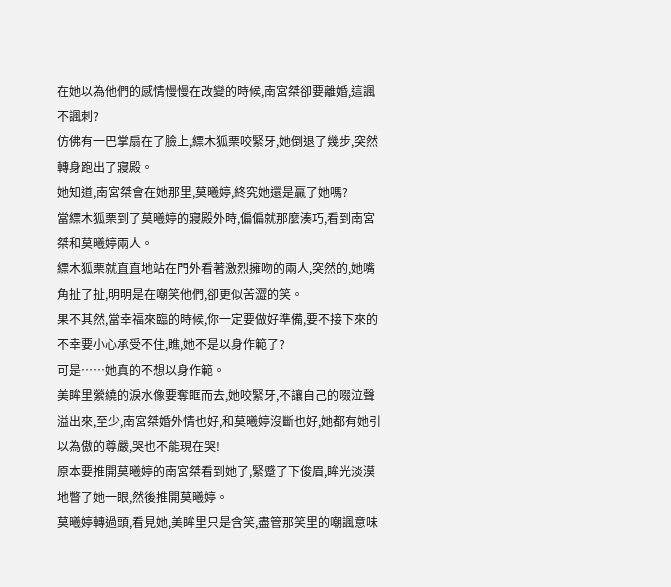在她以為他們的感情慢慢在改變的時候,南宮桀卻要離婚,這諷不諷刺?
仿佛有一巴掌扇在了臉上,縹木狐栗咬緊牙,她倒退了幾步,突然轉身跑出了寢殿。
她知道,南宮桀會在她那里,莫曦婷,終究她還是贏了她嗎?
當縹木狐栗到了莫曦婷的寢殿外時,偏偏就那麼湊巧,看到南宮桀和莫曦婷兩人。
縹木狐栗就直直地站在門外看著激烈擁吻的兩人,突然的,她嘴角扯了扯,明明是在嘲笑他們,卻更似苦澀的笑。
果不其然,當幸福來臨的時候,你一定要做好準備,要不接下來的不幸要小心承受不住,瞧,她不是以身作範了?
可是……她真的不想以身作範。
美眸里縈繞的淚水像要奪眶而去,她咬緊牙,不讓自己的啜泣聲溢出來,至少,南宮桀婚外情也好,和莫曦婷沒斷也好,她都有她引以為傲的尊嚴,哭也不能現在哭!
原本要推開莫曦婷的南宮桀看到她了,緊蹙了下俊眉,眸光淡漠地瞥了她一眼,然後推開莫曦婷。
莫曦婷轉過頭,看見她,美眸里只是含笑,盡管那笑里的嘲諷意味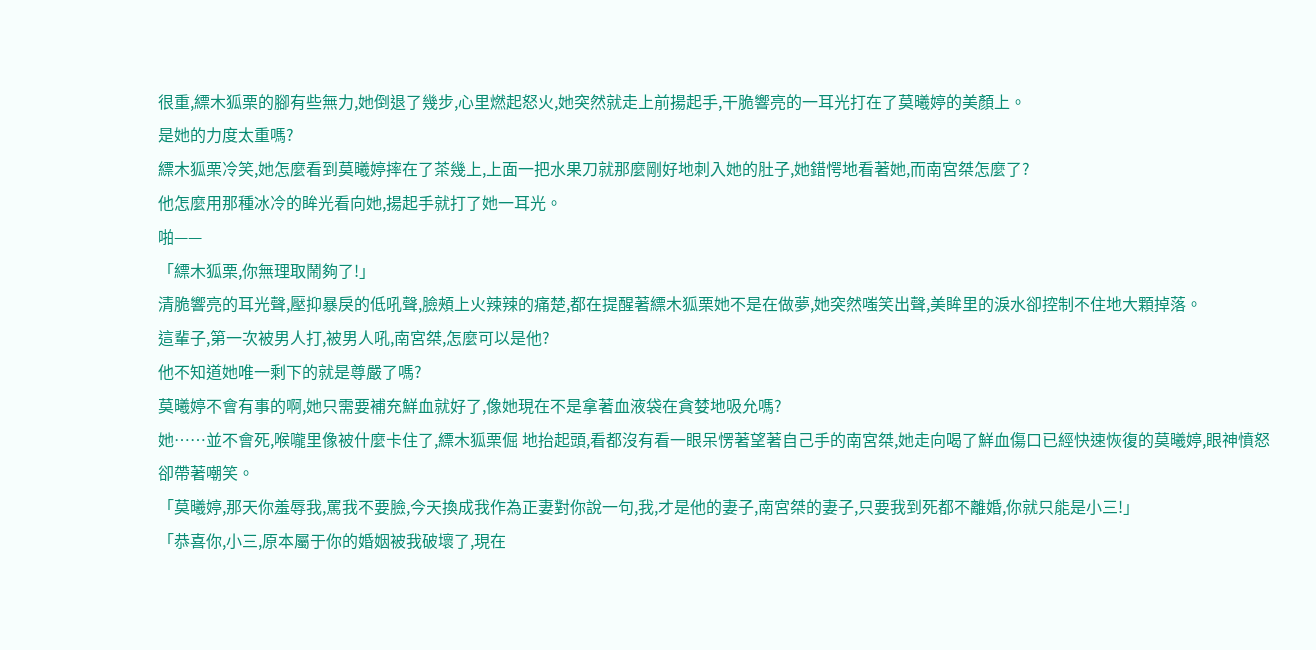很重,縹木狐栗的腳有些無力,她倒退了幾步,心里燃起怒火,她突然就走上前揚起手,干脆響亮的一耳光打在了莫曦婷的美顏上。
是她的力度太重嗎?
縹木狐栗冷笑,她怎麼看到莫曦婷摔在了茶幾上,上面一把水果刀就那麼剛好地刺入她的肚子,她錯愕地看著她,而南宮桀怎麼了?
他怎麼用那種冰冷的眸光看向她,揚起手就打了她一耳光。
啪——
「縹木狐栗,你無理取鬧夠了!」
清脆響亮的耳光聲,壓抑暴戾的低吼聲,臉頰上火辣辣的痛楚,都在提醒著縹木狐栗她不是在做夢,她突然嗤笑出聲,美眸里的淚水卻控制不住地大顆掉落。
這輩子,第一次被男人打,被男人吼,南宮桀,怎麼可以是他?
他不知道她唯一剩下的就是尊嚴了嗎?
莫曦婷不會有事的啊,她只需要補充鮮血就好了,像她現在不是拿著血液袋在貪婪地吸允嗎?
她……並不會死,喉嚨里像被什麼卡住了,縹木狐栗倔 地抬起頭,看都沒有看一眼呆愣著望著自己手的南宮桀,她走向喝了鮮血傷口已經快速恢復的莫曦婷,眼神憤怒卻帶著嘲笑。
「莫曦婷,那天你羞辱我,罵我不要臉,今天換成我作為正妻對你說一句,我,才是他的妻子,南宮桀的妻子,只要我到死都不離婚,你就只能是小三!」
「恭喜你,小三,原本屬于你的婚姻被我破壞了,現在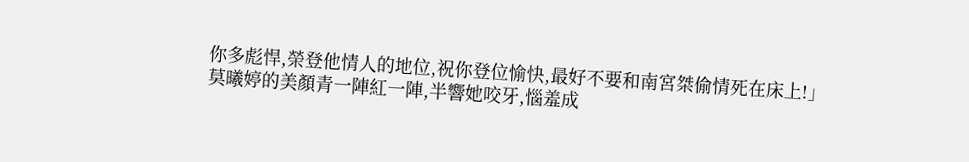你多彪悍,榮登他情人的地位,祝你登位愉快,最好不要和南宮桀偷情死在床上!」
莫曦婷的美顏青一陣紅一陣,半響她咬牙,惱羞成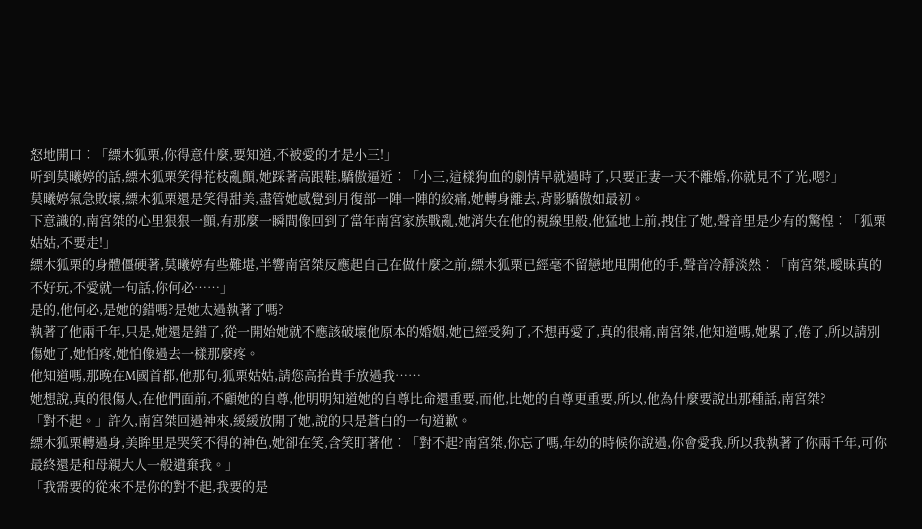怒地開口︰「縹木狐栗,你得意什麼,要知道,不被愛的才是小三!」
听到莫曦婷的話,縹木狐栗笑得花枝亂顫,她踩著高跟鞋,驕傲逼近︰「小三,這樣狗血的劇情早就過時了,只要正妻一天不離婚,你就見不了光,嗯?」
莫曦婷氣急敗壞,縹木狐栗還是笑得甜美,盡管她感覺到月復部一陣一陣的絞痛,她轉身離去,背影驕傲如最初。
下意識的,南宮桀的心里狠狠一顫,有那麼一瞬間像回到了當年南宮家族戰亂,她消失在他的視線里般,他猛地上前,拽住了她,聲音里是少有的驚惶︰「狐栗姑姑,不要走!」
縹木狐栗的身體僵硬著,莫曦婷有些難堪,半響南宮桀反應起自己在做什麼之前,縹木狐栗已經毫不留戀地甩開他的手,聲音冷靜淡然︰「南宮桀,曖昧真的不好玩,不愛就一句話,你何必……」
是的,他何必,是她的錯嗎?是她太過執著了嗎?
執著了他兩千年,只是,她還是錯了,從一開始她就不應該破壞他原本的婚姻,她已經受夠了,不想再愛了,真的很痛,南宮桀,他知道嗎,她累了,倦了,所以請別傷她了,她怕疼,她怕像過去一樣那麼疼。
他知道嗎,那晚在M國首都,他那句,狐栗姑姑,請您高抬貴手放過我……
她想說,真的很傷人,在他們面前,不顧她的自尊,他明明知道她的自尊比命還重要,而他,比她的自尊更重要,所以,他為什麼要說出那種話,南宮桀?
「對不起。」許久,南宮桀回過神來,緩緩放開了她,說的只是蒼白的一句道歉。
縹木狐栗轉過身,美眸里是哭笑不得的神色,她卻在笑,含笑盯著他︰「對不起?南宮桀,你忘了嗎,年幼的時候你說過,你會愛我,所以我執著了你兩千年,可你最終還是和母親大人一般遺棄我。」
「我需要的從來不是你的對不起,我要的是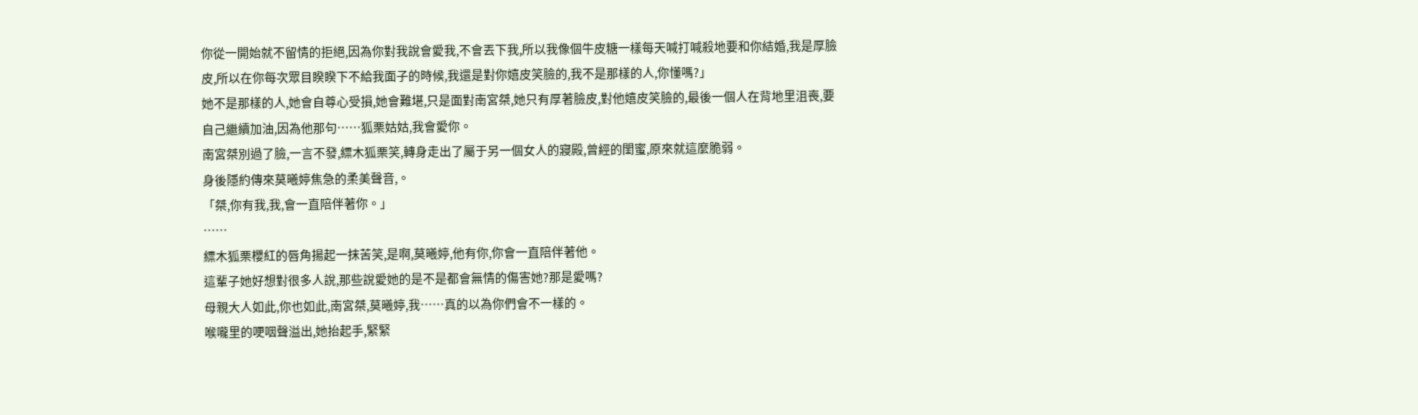你從一開始就不留情的拒絕,因為你對我說會愛我,不會丟下我,所以我像個牛皮糖一樣每天喊打喊殺地要和你結婚,我是厚臉皮,所以在你每次眾目睽睽下不給我面子的時候,我還是對你嬉皮笑臉的,我不是那樣的人,你懂嗎?」
她不是那樣的人,她會自尊心受損,她會難堪,只是面對南宮桀,她只有厚著臉皮,對他嬉皮笑臉的,最後一個人在背地里沮喪,要自己繼續加油,因為他那句……狐栗姑姑,我會愛你。
南宮桀別過了臉,一言不發,縹木狐栗笑,轉身走出了屬于另一個女人的寢殿,曾經的閨蜜,原來就這麼脆弱。
身後隱約傳來莫曦婷焦急的柔美聲音,。
「桀,你有我,我,會一直陪伴著你。」
……
縹木狐栗櫻紅的唇角揚起一抹苦笑,是啊,莫曦婷,他有你,你會一直陪伴著他。
這輩子她好想對很多人說,那些說愛她的是不是都會無情的傷害她?那是愛嗎?
母親大人如此,你也如此,南宮桀,莫曦婷,我……真的以為你們會不一樣的。
喉嚨里的哽咽聲溢出,她抬起手,緊緊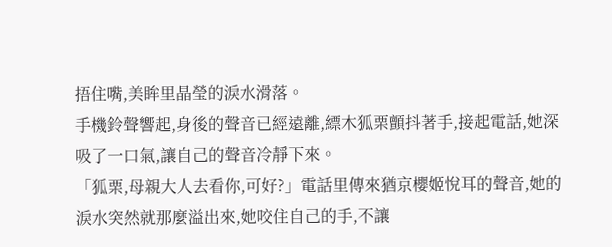捂住嘴,美眸里晶瑩的淚水滑落。
手機鈴聲響起,身後的聲音已經遠離,縹木狐栗顫抖著手,接起電話,她深吸了一口氣,讓自己的聲音冷靜下來。
「狐栗,母親大人去看你,可好?」電話里傳來猶京櫻姬悅耳的聲音,她的淚水突然就那麼溢出來,她咬住自己的手,不讓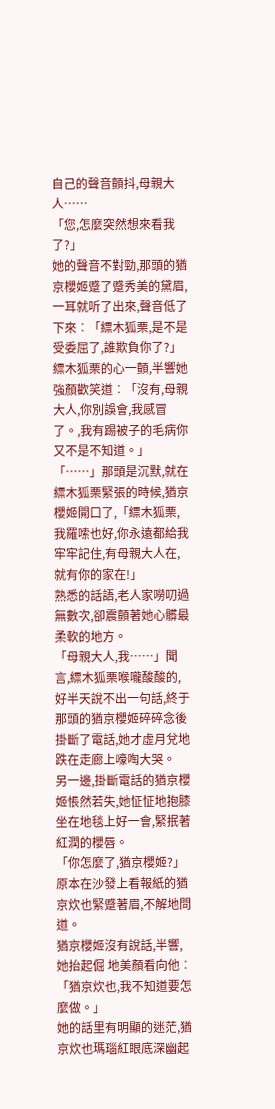自己的聲音顫抖,母親大人……
「您,怎麼突然想來看我了?」
她的聲音不對勁,那頭的猶京櫻姬蹙了蹙秀美的黛眉,一耳就听了出來,聲音低了下來︰「縹木狐栗,是不是受委屈了,誰欺負你了?」
縹木狐栗的心一顫,半響她強顏歡笑道︰「沒有,母親大人,你別誤會,我感冒了。,我有踢被子的毛病你又不是不知道。」
「……」那頭是沉默,就在縹木狐栗緊張的時候,猶京櫻姬開口了,「縹木狐栗,我羅嗦也好,你永遠都給我牢牢記住,有母親大人在,就有你的家在!」
熟悉的話語,老人家嘮叨過無數次,卻震顫著她心髒最柔軟的地方。
「母親大人,我……」聞言,縹木狐栗喉嚨酸酸的,好半天說不出一句話,終于那頭的猶京櫻姬碎碎念後掛斷了電話,她才虛月兌地跌在走廊上嚎啕大哭。
另一邊,掛斷電話的猶京櫻姬悵然若失,她怔怔地抱膝坐在地毯上好一會,緊抿著紅潤的櫻唇。
「你怎麼了,猶京櫻姬?」原本在沙發上看報紙的猶京炊也緊蹙著眉,不解地問道。
猶京櫻姬沒有說話,半響,她抬起倔 地美顏看向他︰「猶京炊也,我不知道要怎麼做。」
她的話里有明顯的迷茫,猶京炊也瑪瑙紅眼底深幽起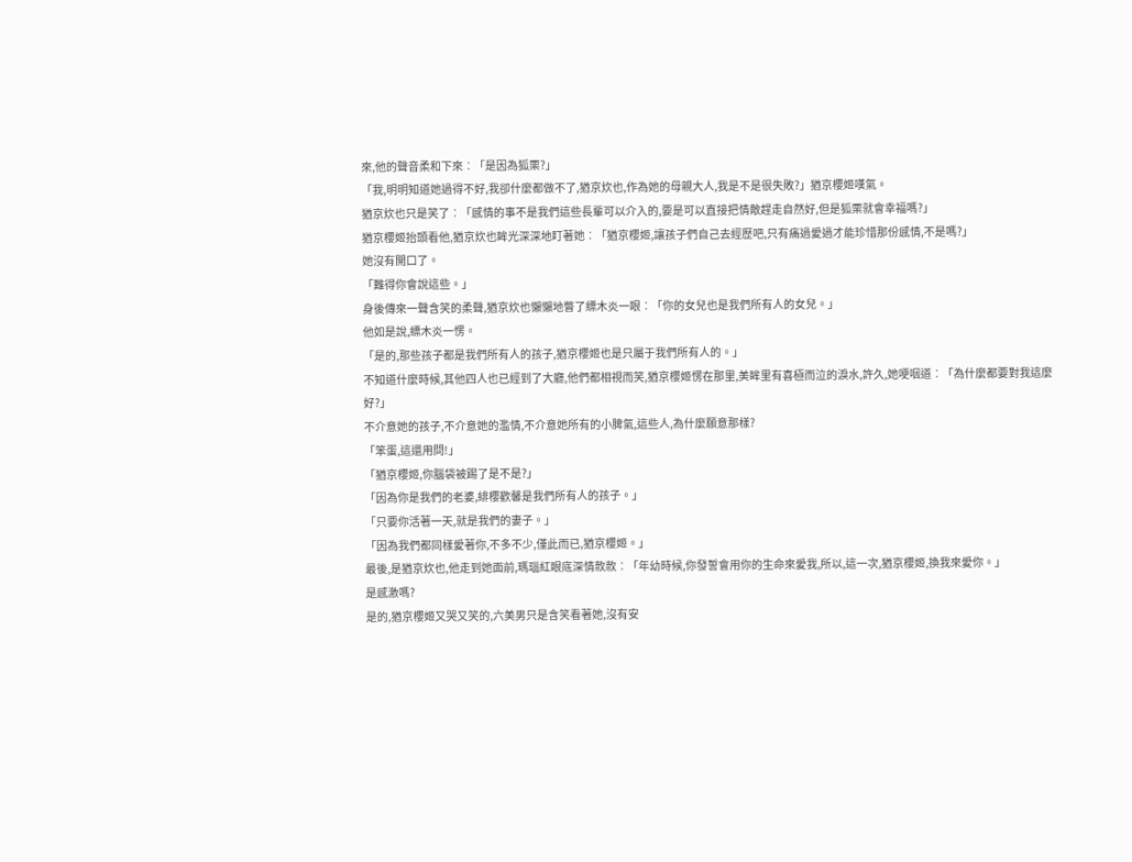來,他的聲音柔和下來︰「是因為狐栗?」
「我,明明知道她過得不好,我卻什麼都做不了,猶京炊也,作為她的母親大人,我是不是很失敗?」猶京櫻姬嘆氣。
猶京炊也只是笑了︰「感情的事不是我們這些長輩可以介入的,要是可以直接把情敵趕走自然好,但是狐栗就會幸福嗎?」
猶京櫻姬抬頭看他,猶京炊也眸光深深地盯著她︰「猶京櫻姬,讓孩子們自己去經歷吧,只有痛過愛過才能珍惜那份感情,不是嗎?」
她沒有開口了。
「難得你會說這些。」
身後傳來一聲含笑的柔聲,猶京炊也懶懶地瞥了縹木炎一眼︰「你的女兒也是我們所有人的女兒。」
他如是說,縹木炎一愣。
「是的,那些孩子都是我們所有人的孩子,猶京櫻姬也是只屬于我們所有人的。」
不知道什麼時候,其他四人也已經到了大廳,他們都相視而笑,猶京櫻姬愣在那里,美眸里有喜極而泣的淚水,許久,她哽咽道︰「為什麼都要對我這麼好?」
不介意她的孩子,不介意她的濫情,不介意她所有的小脾氣,這些人,為什麼願意那樣?
「笨蛋,這還用問!」
「猶京櫻姬,你腦袋被踢了是不是?」
「因為你是我們的老婆,緋櫻歡馨是我們所有人的孩子。」
「只要你活著一天,就是我們的妻子。」
「因為我們都同樣愛著你,不多不少,僅此而已,猶京櫻姬。」
最後,是猶京炊也,他走到她面前,瑪瑙紅眼底深情款款︰「年幼時候,你發誓會用你的生命來愛我,所以,這一次,猶京櫻姬,換我來愛你。」
是感激嗎?
是的,猶京櫻姬又哭又笑的,六美男只是含笑看著她,沒有安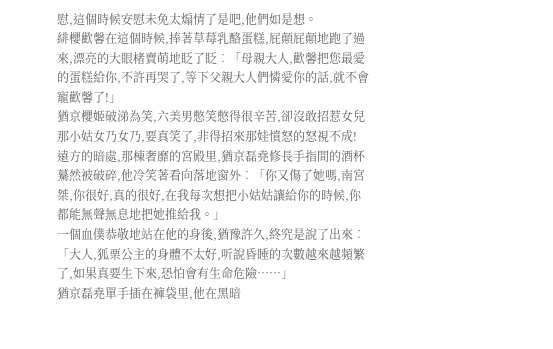慰,這個時候安慰未免太煽情了是吧,他們如是想。
緋櫻歡馨在這個時候,捧著草莓乳酪蛋糕,屁顛屁顛地跑了過來,漂亮的大眼楮賣萌地眨了眨︰「母親大人,歡馨把您最愛的蛋糕給你,不許再哭了,等下父親大人們憐愛你的話,就不會寵歡馨了!」
猶京櫻姬破涕為笑,六美男憋笑憋得很辛苦,卻沒敢招惹女兒那小姑女乃女乃,要真笑了,非得招來那娃憤怒的怒視不成!
遠方的暗處,那棟奢靡的宮殿里,猶京磊堯修長手指間的酒杯驀然被破碎,他冷笑著看向落地窗外︰「你又傷了她嗎,南宮桀,你很好,真的很好,在我每次想把小姑姑讓給你的時候,你都能無聲無息地把她推給我。」
一個血僕恭敬地站在他的身後,猶豫許久,終究是說了出來︰「大人,狐栗公主的身體不太好,听說昏睡的次數越來越頻繁了,如果真要生下來,恐怕會有生命危險……」
猶京磊堯單手插在褲袋里,他在黑暗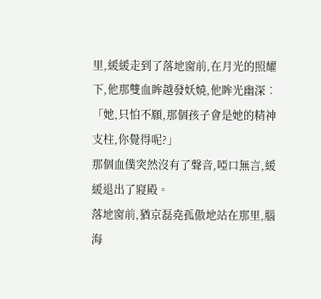里,緩緩走到了落地窗前,在月光的照耀下,他那雙血眸越發妖嬈,他眸光幽深︰「她,只怕不願,那個孩子會是她的精神支柱,你覺得呢?」
那個血僕突然沒有了聲音,啞口無言,緩緩退出了寢殿。
落地窗前,猶京磊堯孤傲地站在那里,腦海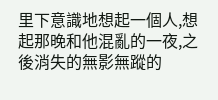里下意識地想起一個人,想起那晚和他混亂的一夜,之後消失的無影無蹤的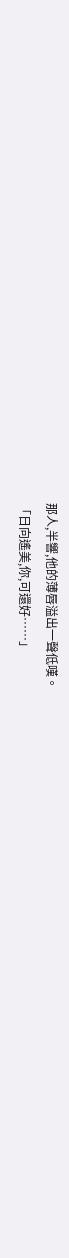那人,半響,他的薄唇溢出一聲低嘆。
「日向遙美,你,可還好……」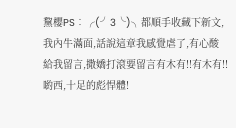黧櫻PS︰╭(╯3╰)╮都順手收藏下新文,我內牛滿面,話說這章我感覺虐了,有心酸給我留言,撒嬌打滾要留言有木有!!有木有!!喲西,十足的彪悍體!